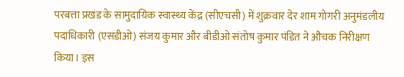परबत्ता प्रखंड के सामुदायिक स्वास्थ्य केंद्र (सीएचसी) में शुक्रवार देर शाम गोगरी अनुमंडलीय पदाधिकारी (एसडीओ) संजय कुमार और बीडीओ संतोष कुमार पंडित ने औचक निरीक्षण किया। इस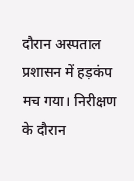दौरान अस्पताल प्रशासन में हड़कंप मच गया। निरीक्षण के दौरान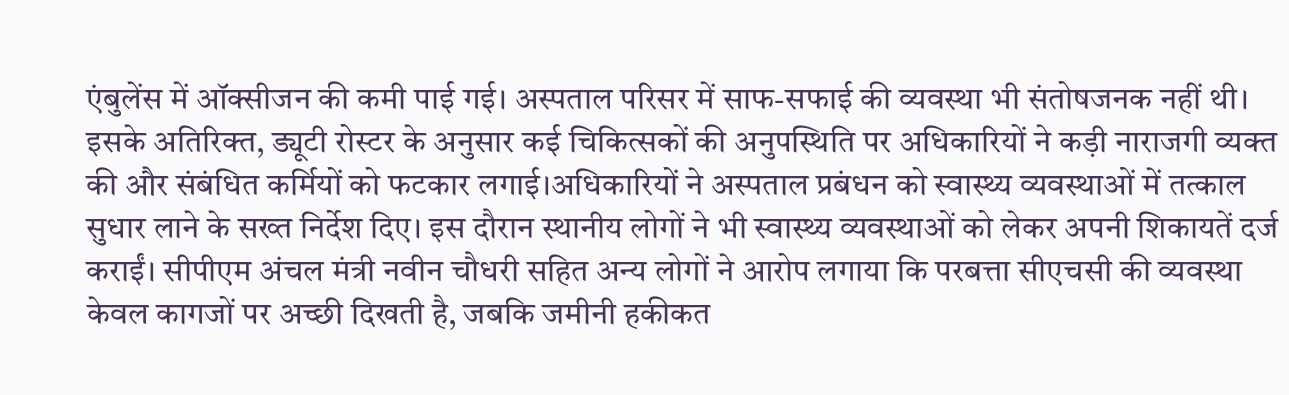एंबुलेंस में ऑक्सीजन की कमी पाई गई। अस्पताल परिसर में साफ-सफाई की व्यवस्था भी संतोषजनक नहीं थी। इसके अतिरिक्त, ड्यूटी रोस्टर के अनुसार कई चिकित्सकों की अनुपस्थिति पर अधिकारियों ने कड़ी नाराजगी व्यक्त की और संबंधित कर्मियों को फटकार लगाई।अधिकारियों ने अस्पताल प्रबंधन को स्वास्थ्य व्यवस्थाओं में तत्काल सुधार लाने के सख्त निर्देश दिए। इस दौरान स्थानीय लोगों ने भी स्वास्थ्य व्यवस्थाओं को लेकर अपनी शिकायतें दर्ज कराईं। सीपीएम अंचल मंत्री नवीन चौधरी सहित अन्य लोगों ने आरोप लगाया कि परबत्ता सीएचसी की व्यवस्था केवल कागजों पर अच्छी दिखती है, जबकि जमीनी हकीकत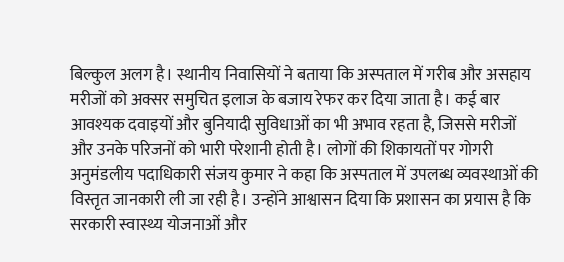बिल्कुल अलग है। स्थानीय निवासियों ने बताया कि अस्पताल में गरीब और असहाय मरीजों को अक्सर समुचित इलाज के बजाय रेफर कर दिया जाता है। कई बार आवश्यक दवाइयों और बुनियादी सुविधाओं का भी अभाव रहता है, जिससे मरीजों और उनके परिजनों को भारी परेशानी होती है। लोगों की शिकायतों पर गोगरी अनुमंडलीय पदाधिकारी संजय कुमार ने कहा कि अस्पताल में उपलब्ध व्यवस्थाओं की विस्तृत जानकारी ली जा रही है। उन्होंने आश्वासन दिया कि प्रशासन का प्रयास है कि सरकारी स्वास्थ्य योजनाओं और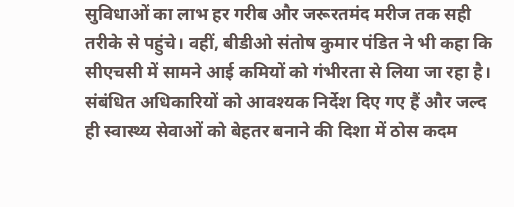सुविधाओं का लाभ हर गरीब और जरूरतमंद मरीज तक सही तरीके से पहुंचे। वहीं, बीडीओ संतोष कुमार पंडित ने भी कहा कि सीएचसी में सामने आई कमियों को गंभीरता से लिया जा रहा है। संबंधित अधिकारियों को आवश्यक निर्देश दिए गए हैं और जल्द ही स्वास्थ्य सेवाओं को बेहतर बनाने की दिशा में ठोस कदम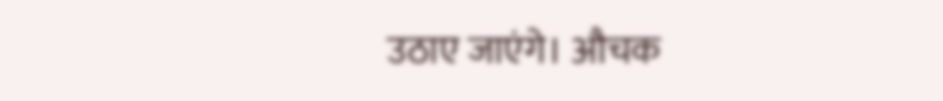उठाए जाएंगे। औचक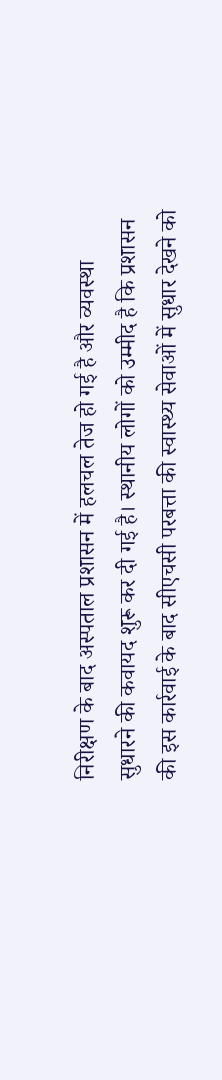निरीक्षण के बाद अस्पताल प्रशासन में हलचल तेज हो गई है और व्यवस्था सुधारने की कवायद शुरू कर दी गई है। स्थानीय लोगों को उम्मीद है कि प्रशासन की इस कार्रवाई के बाद सीएचसी परबत्ता की स्वास्थ्य सेवाओं में सुधार देखने को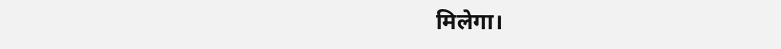मिलेगा।